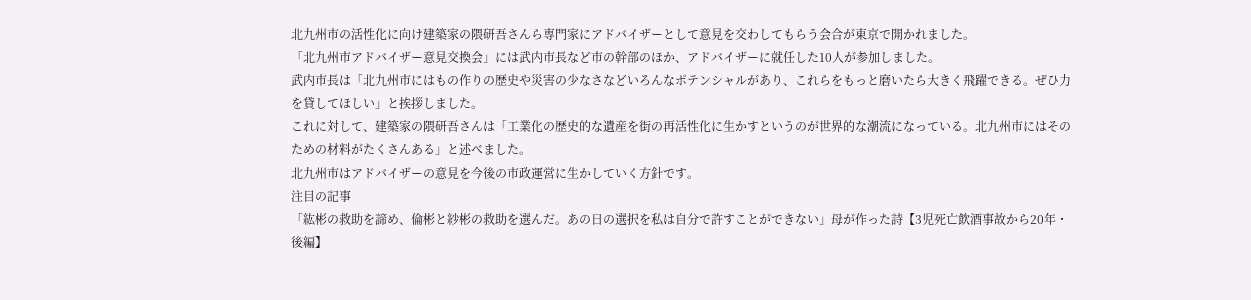北九州市の活性化に向け建築家の隈研吾さんら専門家にアドバイザーとして意見を交わしてもらう会合が東京で開かれました。
「北九州市アドバイザー意見交換会」には武内市長など市の幹部のほか、アドバイザーに就任した10人が参加しました。
武内市長は「北九州市にはもの作りの歴史や災害の少なさなどいろんなポテンシャルがあり、これらをもっと磨いたら大きく飛躍できる。ぜひ力を貸してほしい」と挨拶しました。
これに対して、建築家の隈研吾さんは「工業化の歴史的な遺産を街の再活性化に生かすというのが世界的な潮流になっている。北九州市にはそのための材料がたくさんある」と述べました。
北九州市はアドバイザーの意見を今後の市政運営に生かしていく方針です。
注目の記事
「紘彬の救助を諦め、倫彬と紗彬の救助を選んだ。あの日の選択を私は自分で許すことができない」母が作った詩【3児死亡飲酒事故から20年・後編】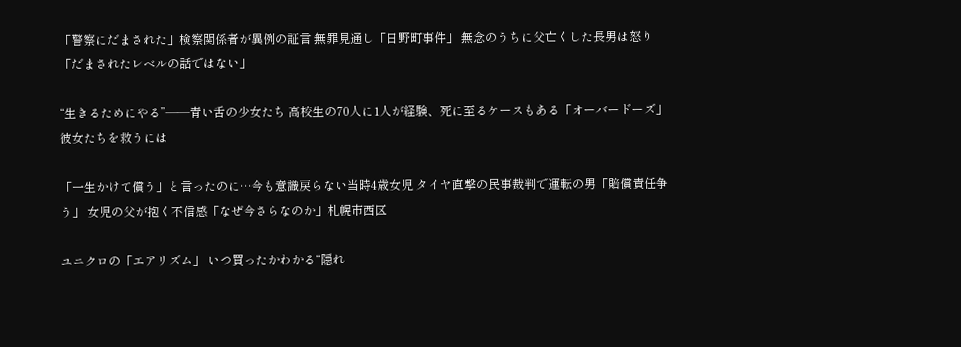「警察にだまされた」検察関係者が異例の証言 無罪見通し「日野町事件」 無念のうちに父亡くした長男は怒り「だまされたレベルの話ではない」

“生きるためにやる”――青い舌の少女たち 高校生の70人に1人が経験、死に至るケースもある「オーバードーズ」彼女たちを救うには

「一生かけて償う」と言ったのに…今も意識戻らない当時4歳女児 タイヤ直撃の民事裁判で運転の男「賠償責任争う」 女児の父が抱く不信感「なぜ今さらなのか」札幌市西区

ユニクロの「エアリズム」 いつ買ったかわかる“隠れ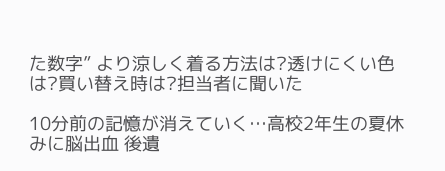た数字” より涼しく着る方法は?透けにくい色は?買い替え時は?担当者に聞いた

10分前の記憶が消えていく…高校2年生の夏休みに脳出血 後遺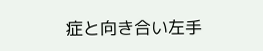症と向き合い左手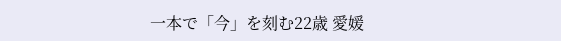一本で「今」を刻む22歳 愛媛